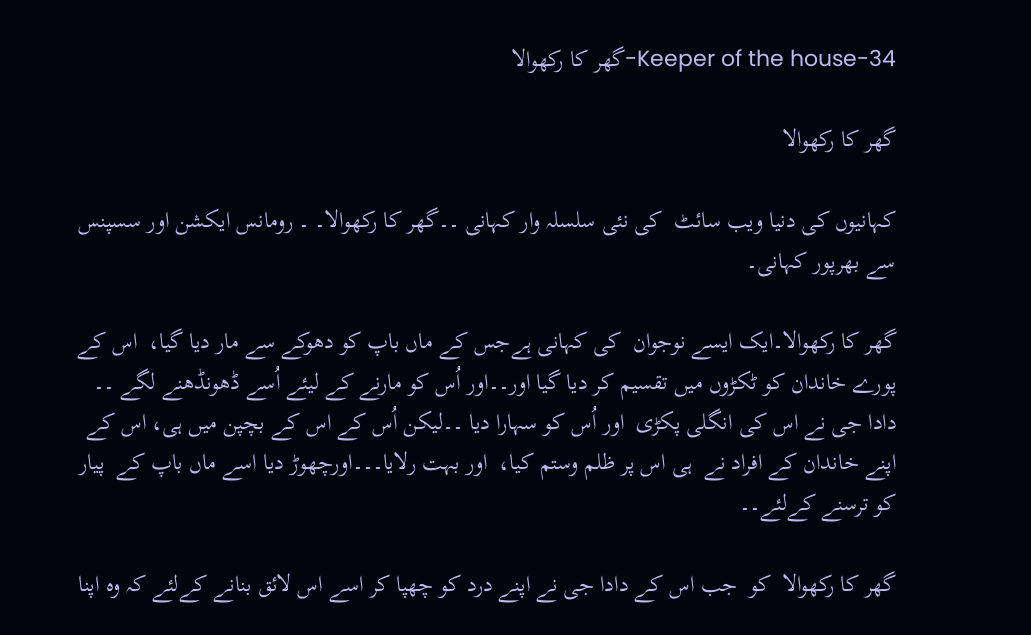Keeper of the house-34-گھر کا رکھوالا

گھر کا رکھوالا

کہانیوں کی دنیا ویب سائٹ  کی نئی سلسلہ وار کہانی ۔۔گھر کا رکھوالا۔ ۔ رومانس ایکشن اور سسپنس سے بھرپور کہانی۔

گھر کا رکھوالا۔ایک ایسے نوجوان  کی کہانی ہےجس کے ماں باپ کو دھوکے سے مار دیا گیا،  اس کے پورے خاندان کو ٹکڑوں میں تقسیم کر دیا گیا اور۔۔اور اُس کو مارنے کے لیئے اُسے ڈھونڈھنے لگے ۔۔ دادا جی نے اس کی انگلی پکڑی  اور اُس کو سہارا دیا ۔۔لیکن اُس کے اس کے بچپن میں ہی، اس کے اپنے خاندان کے افراد نے  ہی اس پر ظلم وستم کیا،  اور بہت رلایا۔۔۔اورچھوڑ دیا اسے ماں باپ کے  پیار کو ترسنے کےلئے۔۔

گھر کا رکھوالا  کو  جب اس کے دادا جی نے اپنے درد کو چھپا کر اسے اس لائق بنانے کےلئے کہ وہ اپنا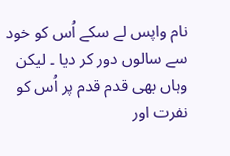نام واپس لے سکے اُس کو خود سے سالوں دور کر دیا ۔ لیکن وہاں بھی قدم قدم پر اُس کو نفرت اور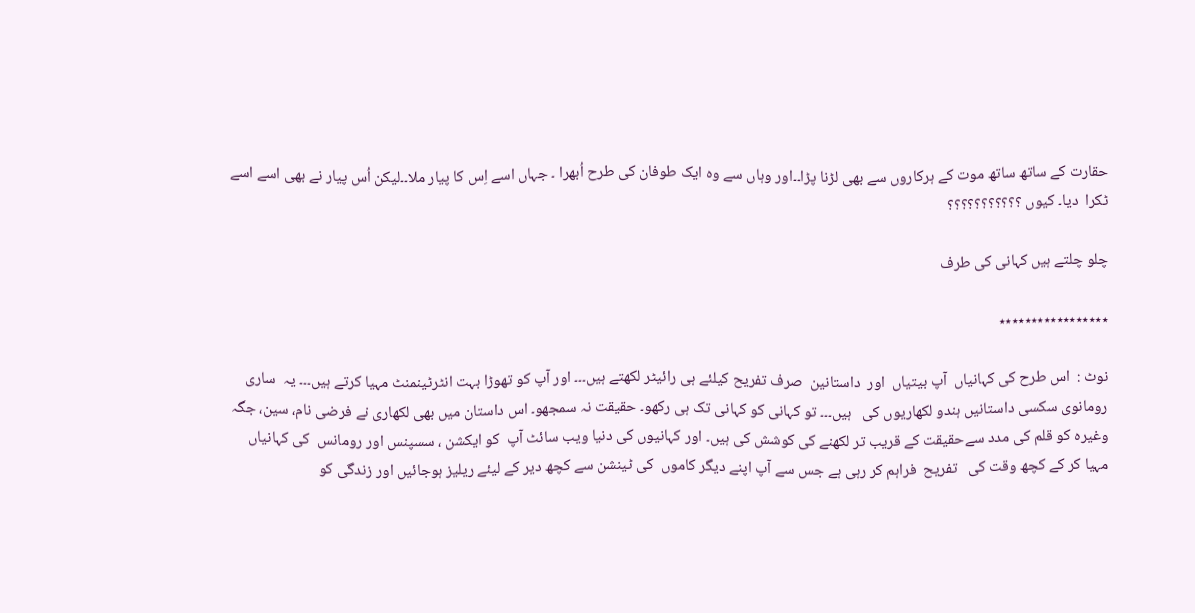حقارت کے ساتھ ساتھ موت کے ہرکاروں سے بھی لڑنا پڑا۔۔اور وہاں سے وہ ایک طوفان کی طرح اُبھرا ۔ جہاں اسے اِس کا پیار ملا۔۔لیکن اُس پیار نے بھی اسے اسے ٹکرا  دیا۔ کیوں ؟؟؟؟؟؟؟؟؟؟؟

چلو چلتے ہیں کہانی کی طرف

٭٭٭٭٭٭٭٭٭٭٭٭٭٭٭٭٭

نوٹ :  اس طرح کی کہانیاں  آپ بیتیاں  اور  داستانین  صرف تفریح کیلئے ہی رائیٹر لکھتے ہیں۔۔۔ اور آپ کو تھوڑا بہت انٹرٹینمنٹ مہیا کرتے ہیں۔۔۔ یہ  ساری  رومانوی سکسی داستانیں ہندو لکھاریوں کی   ہیں۔۔۔ تو کہانی کو کہانی تک ہی رکھو۔ حقیقت نہ سمجھو۔ اس داستان میں بھی لکھاری نے فرضی نام، سین، جگہ وغیرہ کو قلم کی مدد سےحقیقت کے قریب تر لکھنے کی کوشش کی ہیں۔ اور کہانیوں کی دنیا ویب سائٹ آپ  کو ایکشن ، سسپنس اور رومانس  کی کہانیاں مہیا کر کے کچھ وقت کی   تفریح  فراہم کر رہی ہے جس سے آپ اپنے دیگر کاموں  کی ٹینشن سے کچھ دیر کے لیئے ریلیز ہوجائیں اور زندگی کو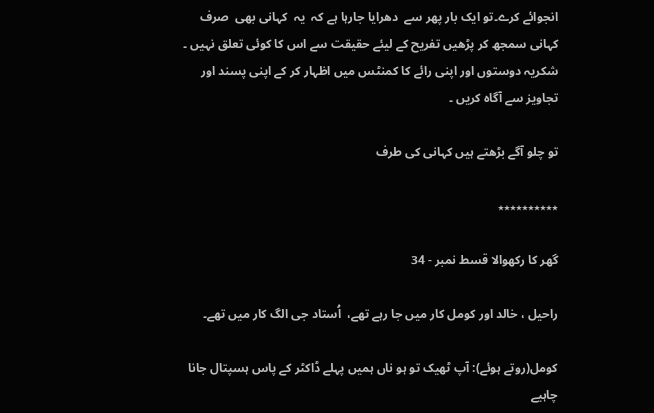انجوائے کرے۔تو ایک بار پھر سے  دھرایا جارہا ہے کہ  یہ  کہانی بھی  صرف کہانی سمجھ کر پڑھیں تفریح کے لیئے حقیقت سے اس کا کوئی تعلق نہیں ۔ شکریہ دوستوں اور اپنی رائے کا کمنٹس میں اظہار کر کے اپنی پسند اور تجاویز سے آگاہ کریں ۔

تو چلو آگے بڑھتے ہیں کہانی کی طرف

٭٭٭٭٭٭٭٭٭٭

گھر کا رکھوالا قسط نمبر - 34

راحیل ، خالد اور کومل کار میں جا رہے تھے،  اُستاد جی الگ کار میں تھے۔

کومل(روتے ہوئے): آپ ٹھیک تو ہو ناں ہمیں پہلے ڈاکٹر کے پاس ہسپتال جانا چاہیے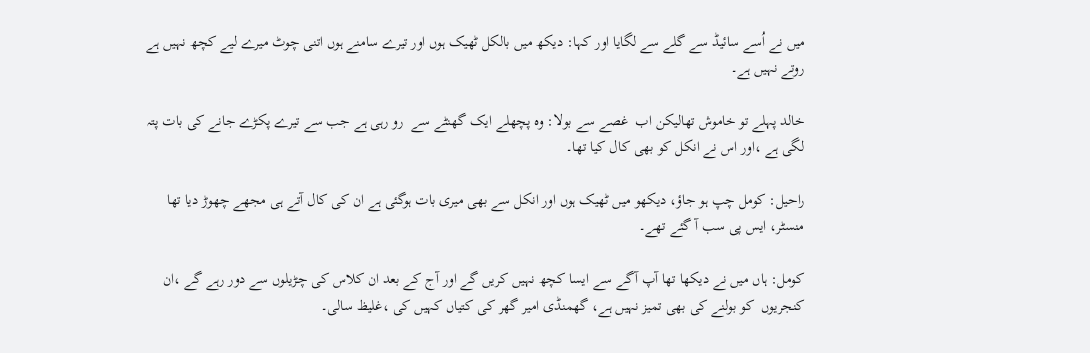میں نے اُسے سائیڈ سے گلے سے لگایا اور کہا: دیکھ میں بالکل ٹھیک ہوں اور تیرے سامنے ہوں اتنی چوٹ میرے لیے کچھ نہیں ہے روتے نہیں ہے۔

خالد پہلے تو خاموش تھالیکن اب  غصے سے بولا: وہ پچھلے ایک گھنٹے سے  رو رہی ہے جب سے تیرے پکڑے جانے کی بات پتہ لگی ہے ،اور اس نے انکل کو بھی کال کیا تھا۔

راحیل: کومل چپ ہو جاؤ، دیکھو میں ٹھیک ہوں اور انکل سے بھی میری بات ہوگئی ہے ان کی کال آتے ہی مجھے چھوڑ دیا تھا منسٹر، ایس پی سب آ گئے تھے۔

کومل: ہاں میں نے دیکھا تھا آپ آگے سے ایسا کچھ نہیں کریں گے اور آج کے بعد ان کلاس کی چڑیلوں سے دور رہے گے ،ان کنجریوں  کو بولنے کی بھی تمیز نہیں ہے، گھمنڈی امیر گھر کی کتیاں کہیں کی ،غلیظ سالی۔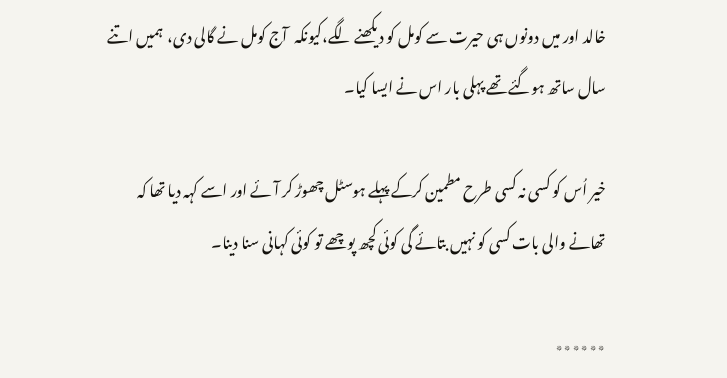خالد اور میں دونوں ہی حیرت سے کومل کو دیکھنے لگے،کیونکہ  آج کومل نے گالی دی،  ہمیں اتنے سال ساتھ ہوگئے تھے پہلی بار اس نے ایسا کیا۔

خیر اُس کو کسی نہ کسی طرح مطمین کرکے پہلے ہوسٹل چھوڑ کر آئے اور اسے کہہ دیا تھا کہ تھانے والی بات کسی کو نہیں بتائے گی کوئی کچھ پوچھے تو کوئی کہانی سنا دینا۔

٭٭٭٭٭٭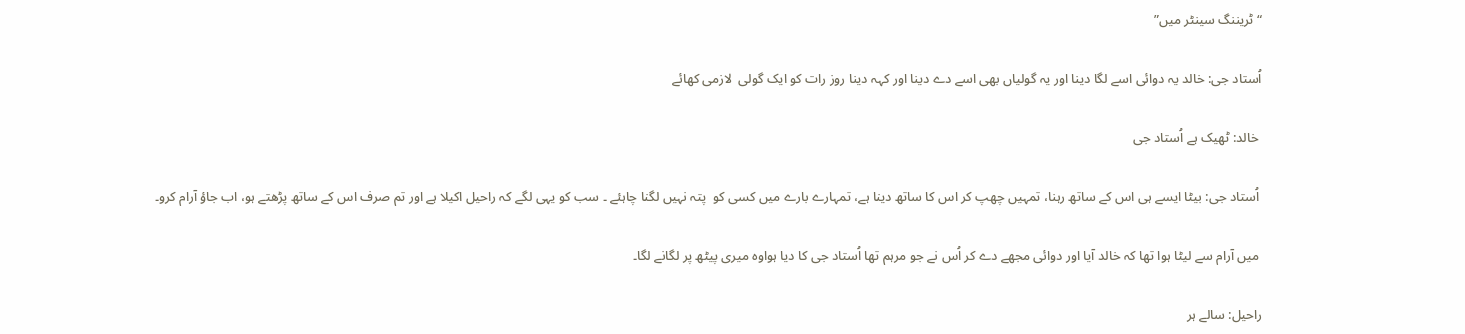“ٹریننگ سینٹر میں”

اُستاد جی: خالد یہ دوائی اسے لگا دینا اور یہ گولیاں بھی اسے دے دینا اور کہہ دینا روز رات کو ایک گولی  لازمی کھائے

 خالد: ٹھیک ہے اُستاد جی

 اُستاد جی: بیٹا ایسے ہی اس کے ساتھ رہنا، تمہیں چھپ کر اس کا ساتھ دینا ہے، تمہارے بارے میں کسی کو  پتہ نہیں لگنا چاہئے ۔ سب کو یہی لگے کہ راحیل اکیلا ہے اور تم صرف اس کے ساتھ پڑھتے ہو، اب جاؤ آرام کرو۔

 میں آرام سے لیٹا ہوا تھا کہ خالد آیا اور دوائی مجھے دے کر اُس نے جو مرہم تھا اُستاد جی کا دیا ہواوہ میری پیٹھ پر لگانے لگا۔

راحیل: سالے ہر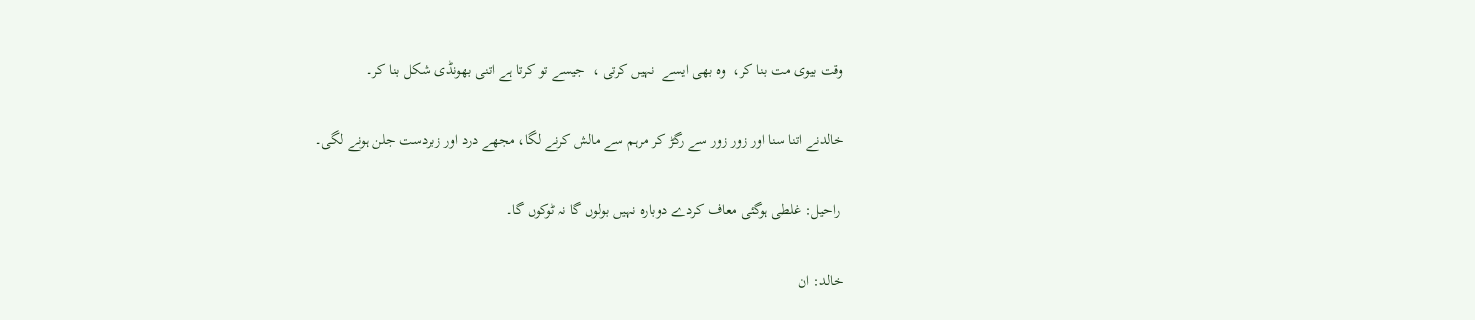وقت بیوی مت بنا کر،  وہ بھی ایسے  نہیں کرتی ،  جیسے تو کرتا ہے اتنی بھونڈی شکل بنا کر۔

خالدنے اتنا سنا اور زور زور سے رگڑ کر مرہم سے مالش کرنے لگا، مجھے درد اور زبردست جلن ہونے لگی۔

 راحیل: غلطی ہوگئی معاف کردے دوبارہ نہیں بولوں گا نہ ٹوکوں گا۔

خالد: ان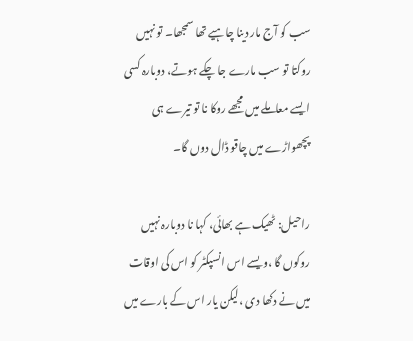سب کو آج مار دینا چاہیے تھا سمجھا۔ تو نہیں روکتا تو سب مارے جا چکے ہوتے، دوبارہ کسی ایسے معاملے میں مجھے روکا نا تو تیرے ہی پچھواڑے میں چاقو ڈال دوں گا۔

راحیل: ٹھیک ہے بھائی، کہا نا دوبارہ نہیں روکوں گا ،ویسے اس انسپکٹر کو اس کی اوقات میں نے دکھا دی ،لیکن یار اس کے بارے میں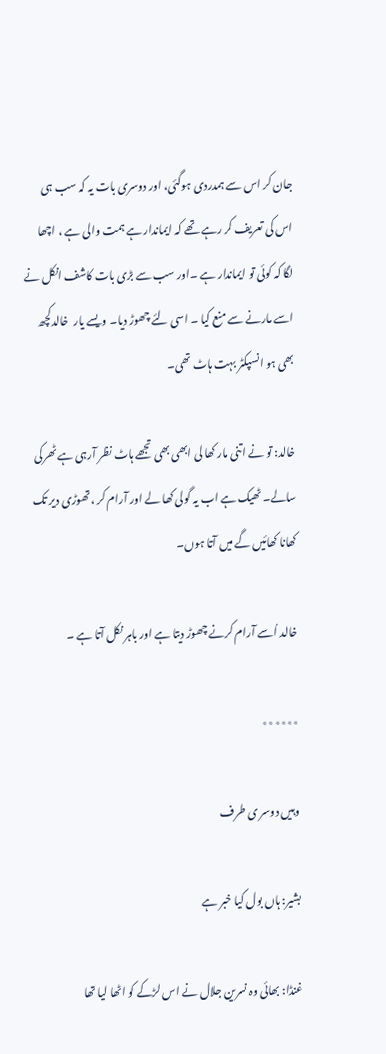جان کر اس سے ہمدردی ہوگئی، اور دوسری بات یہ کہ سب ہی اس کی تعریف کر رہے تھے کہ ایماندار ہے ہمت والی ہے ، اچھا لگا کہ کوئی تو ایماندار ہے ۔اور سب سے بڑی بات کاشف انکل نے اسے مارنے سے منع کیا ۔ اسی لئے چھوڑ دیا۔ ویسے یار  خالدکچھ بھی ہو انسپکٹر بہت ہاٹ تھی۔

خالد: تو نے اتنی مار کھا لی ابھی بھی تجھے ہاٹ نظر آرہی ہے ٹھرکی سالے۔ ٹھیک ہے اب یہ گولی کھا لے اور آرام کر ،تھوڑی دیر تک کھانا کھائیں گے میں آتا ہوں۔

خالد اُسے آرام کرنے چھوڑ دیتا ہے اور باہر نکل آتا ہے ۔

٭٭٭٭٭٭

وہیں دوسر ی طرف

بشیر: ہاں بول کیا خبر ہے

غنڈا: بھائی وہ نسرین جلال نے اس لڑکے کو اٹھا لیا تھا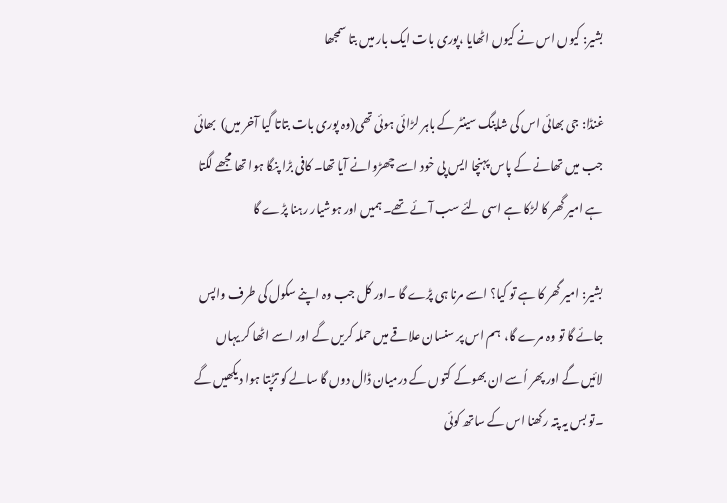بشیر: کیوں اس نے کیوں اٹھایا ،پوری بات ایک بار میں بتا سمجھا

غنڈا: جی بھائی اس کی شاپنگ سینٹر کے باہر لڑائی ہوئی تھی(وہ پوری بات بتاتا گیا آخر میں)  بھائی جب میں تھانے کے پاس پہنچا ایس پی خود اسے چھڑوانے آیا تھا۔ کافی بڑا پنگا ہوا تھا مجھے لگتا ہے امیر گھر کا لڑکا ہے اسی لئے سب آئے تھے۔ ہمیں اور ہوشیار رہنا پڑے گا

بشیر: امیر گھر کا ہے تو کیا؟ اسے مرنا ہی پڑے گا ۔اور کل جب وہ اپنے سکول کی طرف واپس جائے گا تو وہ مرے گا،  ہم اس پر سنسان علاقے میں حملہ کریں گے اور اسے اٹھا کر یہاں لائیں گے اور پھر اُسے ان بھوکے کتوں کے درمیان ڈال دوں گا سالے کو تڑپتا ہوا دیکھیں گے ۔تو بس یہ پتہ رکھنا اس کے ساتھ کوئی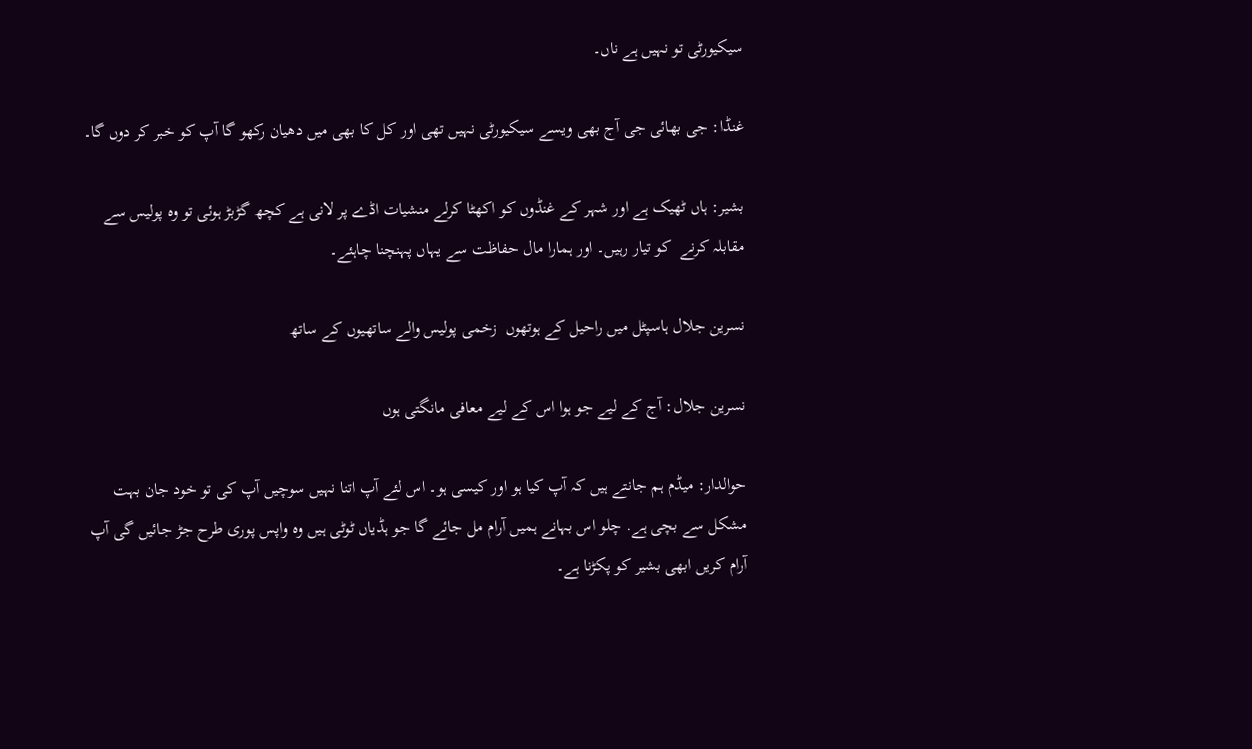سیکیورٹی تو نہیں ہے ناں۔

غنڈا: جی بھائی جی آج بھی ویسے سیکیورٹی نہیں تھی اور کل کا بھی میں دھیان رکھو گا آپ کو خبر کر دوں گا۔

بشیر: ہاں ٹھیک ہے اور شہر کے غنڈوں کو اکھٹا کرلے منشیات اڈے پر لانی ہے کچھ گڑبڑ ہوئی تو وہ پولیس سے مقابلہ کرنے  کو تیار رہیں۔ اور ہمارا مال حفاظت سے یہاں پہنچنا چاہئے۔

نسرین جلال ہاسپٹل میں راحیل کے ہوتھوں  زخمی پولیس والے ساتھیوں کے ساتھ

نسرین جلال: آج کے لیے جو ہوا اس کے لیے معافی مانگتی ہوں

حوالدار: میڈم ہم جانتے ہیں کہ آپ کیا ہو اور کیسی ہو۔ اس لئے آپ اتنا نہیں سوچیں آپ کی تو خود جان بہت مشکل سے بچی ہے. چلو اس بہانے ہمیں آرام مل جائے گا جو ہڈیاں ٹوٹی ہیں وہ واپس پوری طرح جڑ جائیں گی آپ آرام کریں ابھی بشیر کو پکڑنا ہے۔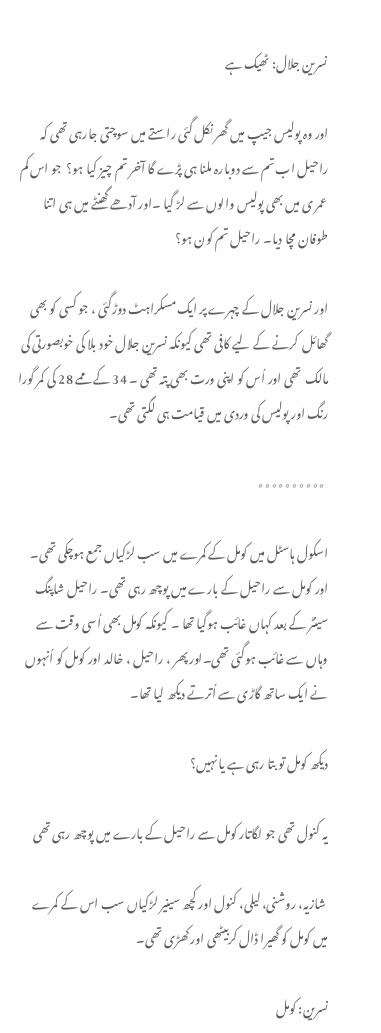نسرین جلال: ٹھیک ہے

اور وہ پولیس جیپ میں گھر نکل گئی راستے میں سوچتی جارہی تھی کہ راحیل اب تم سے دوبارہ ملنا ہی پڑے گا آخر تم چیز کیا ہو؟  جو اس کم عمر ی میں بھی پولیس والوں سے لڑ گیا ۔اور آدھے گھنٹے میں ہی اتنا طوفان مچا دیا۔ راحیل تم کون ہو؟

اور نسرین جلال کے چہرے پر ایک مسکراہٹ دوڑگئی ، جو کسی کو بھی گھائل  کرنے کے لیے کافی تھی کیونکہ نسرین جلال خود بلا کی خوبصورتی کی مالک  تھی اور اُس کو اپنی ورت بھی پتہ تھی ۔ 34 کے ممے 28 کی کمر گورا رنگ اور پولیس کی وردی میں قیامت ہی لگتی تھی۔

 ٭٭٭٭٭٭٭٭٭٭

اسکول ہاسٹل میں کومل کے کمرے میں سب لڑکیاں جمع ہوچکی تھی۔ اور کومل سے راحیل کے بارے میں پوچھ رہی تھی۔ راحیل شاپنگ سینٹر کے بعد کہاں غائب ہوگیا تھا ۔ کیونکہ کومل بھی اُسی وقت سے وہاں سے غائب ہوگئی تھی۔اور پھر ، راحیل ، خالد اور کومل کو اُنہوں نے ایک ساتھ گاڑی سے اُترتے دیکھ لیا تھا۔

دیکھ کومل تو بتا رہی ہے یا نہیں؟

یہ کنول تھی جو لگاتار کومل سے راحیل کے بارے میں پوچھ رہی تھی

 شازیہ، روشنی، لیلی، کنول اور کچھ سینیر لڑکیاں سب اس کے کمرے میں کومل کو گھیرا ڈال کربیٹھی اور کھڑی تھی۔

نسرین: کومل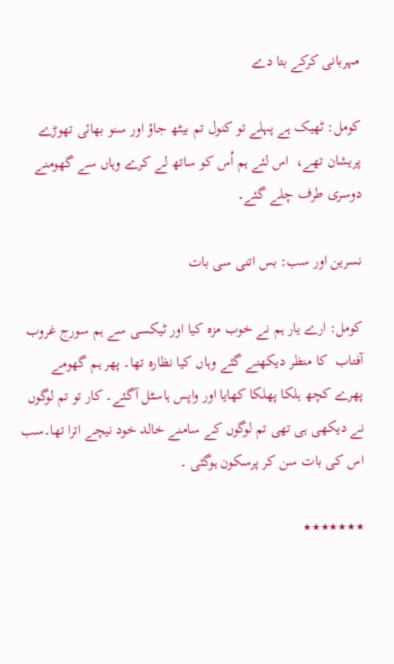مہربانی کرکے بتا دے

کومل: ٹھیک ہے پہلے تو کنول تم بیٹھ جاؤ اور سنو بھائی تھوڑے پریشان تھے،  اس لئے ہم اُس کو ساتھ لے کرے وہاں سے گھومنے دوسری طرف چلے گئے۔

نسرین اور سب: بس اتنی سی بات

کومل: ارے یار ہم نے خوب مزہ کیا اور ٹیکسی سے ہم سورج غروب آفتاب  کا منظر دیکھنے گئے وہاں کیا نظارہ تھا۔ پھر ہم گھومے پھرے کچھ ہلکا پھلکا کھایا اور واپس ہاسٹل آگئے۔ کار تو تم لوگوں نے دیکھی ہی تھی تم لوگوں کے سامنے خالد خود نیچے اترا تھا۔سب اس کی بات سن کر پرسکون ہوگئی ۔

٭٭٭٭٭٭٭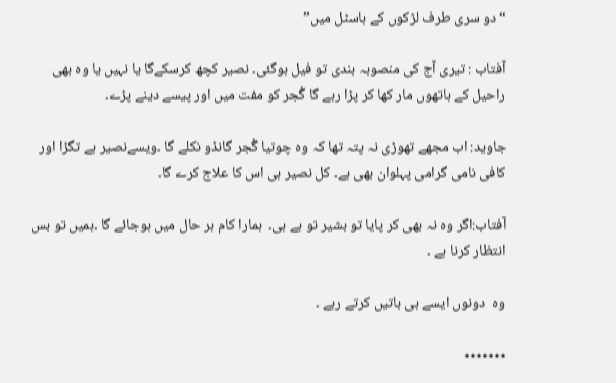“دو سری طرف لڑکوں کے ہاسٹل میں”

آفتاب : تیری آج کی منصوبہ بندی تو فیل ہوگئی۔ نصیر کچھ کرسکےگا یا نہیں یا وہ بھی راحیل کے ہاتھوں مار کھا کر پڑا رہے گا گُجر کو مفت میں اور پیسے دینے پڑے۔

جاوید: اب مجھے تھوڑی نہ پتہ تھا کہ وہ چوتیا گُجر گانڈو نکلے گا ۔ویسےنصیر ہے تگڑا اور کافی نامی گرامی پہلوان بھی ہے۔ کل نصیر ہی اس کا علاج کرے گا۔

آفتاب:اگر وہ نہ بھی کر پایا تو بشیر تو ہے ہی۔  ہمارا کام ہر حال میں ہوجائے گا ۔ہمیں تو بس انتظار کرنا ہے ۔

وہ  دونوں ایسے ہی باتیں کرتے رہے ۔

٭٭٭٭٭٭٭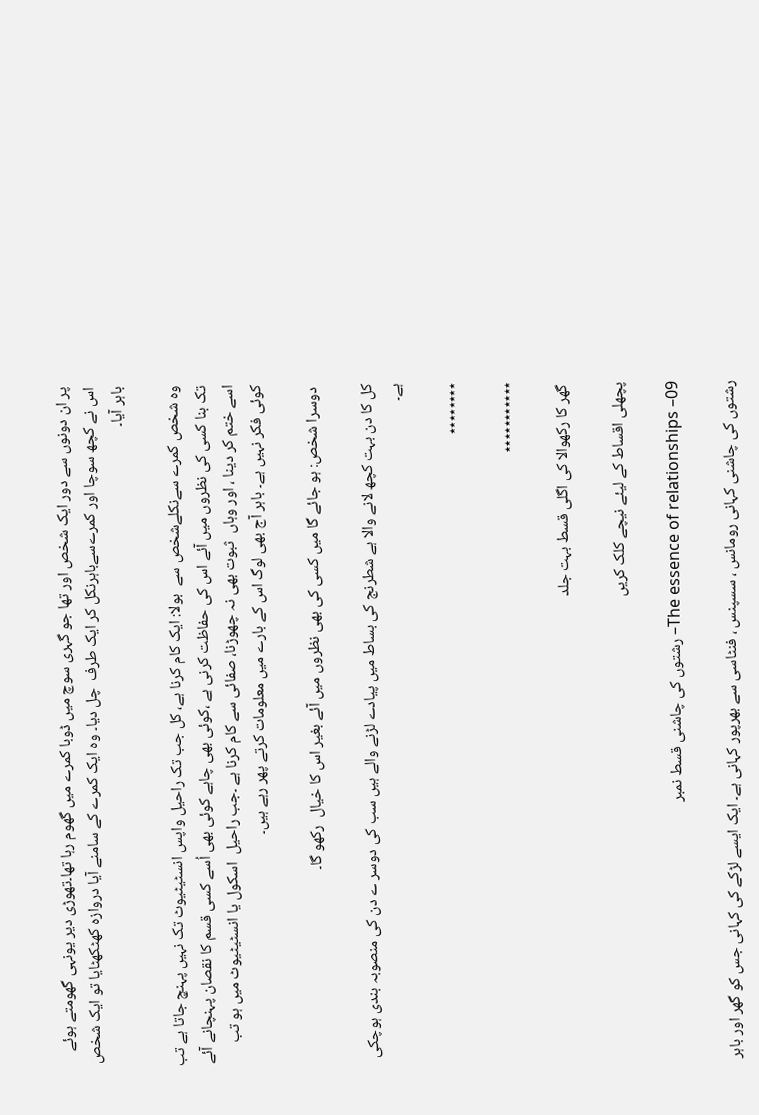پر ان دونوں سے دور ایک شخص اور تھا جو گہری سوچ میں ڈوبا کمرے میں گھوم رہا تھا۔تھوڑی دیر یونہی گھومتے ہوئے اس نے کچھ سوچا اور کمرےسےباہرنکل کر ایک طرف  چل دیا۔ وہ ایک کمرے کے سامنے آیا دروازہ کھٹکھٹایا تو ایک شخص باہر آیا۔

وہ شخص کمرے سےنکلےشخص سے  بولا: ایک کام کرنا ہے، کل جب تک راحیل واپس انسٹیٹیوٹ تک نہیں پہنچ جاتا ہے تب تک بنا کسی کی نظروں میں آئے اس کی حفاظت کرنی ہے ،کوئی بھی چاہے کوئی بھی اُسے کسی قسم کا نقصان پہنچانے آئے اسے ختم کر دینا ، اور وہاں  ثبوت بھی نہ چھوڑنا، صفائی سے کام کرنا ہے ۔جب راحیل  اسکول یا انسٹیٹیوٹ میں ہو تب کوئی فکر نہیں ہے۔ باہر آج بھی لوگ اس کے بارے میں معلومات کرتے پھر رہے ہیں۔

 دوسرا شخص: ہو جائے گا میں کسی کی بھی نظروں میں آئے بغیر اس کا خیال  رکھو گا۔

کل کا دن بہت کچھ لانے والا ہے شطرنج کی بساط میں پیادے لڑنے والے ہیں سب کی دوسر ے دن کی منصوبہ بندی ہوچکی ہے۔

٭٭٭٭٭٭٭٭

٭٭٭٭٭٭٭٭٭٭٭

 گھر کا رکھوالا کی اگلی قسط بہت جلد

پچھلی اقساط کے لیئے نیچے کلک کریں

The essence of relationships –09– رشتوں کی چاشنی قسط نمبر

رشتوں کی چاشنی کہانی رومانس ، سسپنس ، فنٹاسی سے بھرپور کہانی ہے۔ ایک ایسے لڑکے کی کہانی جس کو گھر اور باہر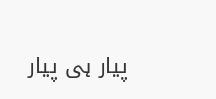پیار ہی پیار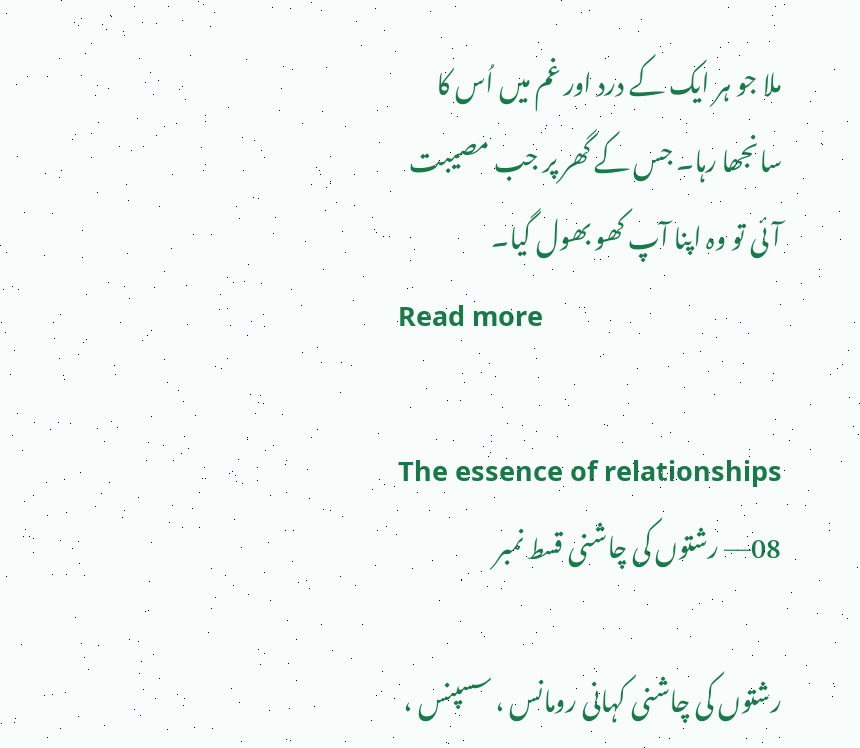ملا جو ہر ایک کے درد اور غم میں اُس کا سانجھا رہا۔ جس کے گھر پر جب مصیبت آئی تو وہ اپنا آپ کھو بھول گیا۔
Read more

The essence of relationships –08– رشتوں کی چاشنی قسط نمبر

رشتوں کی چاشنی کہانی رومانس ، سسپنس ،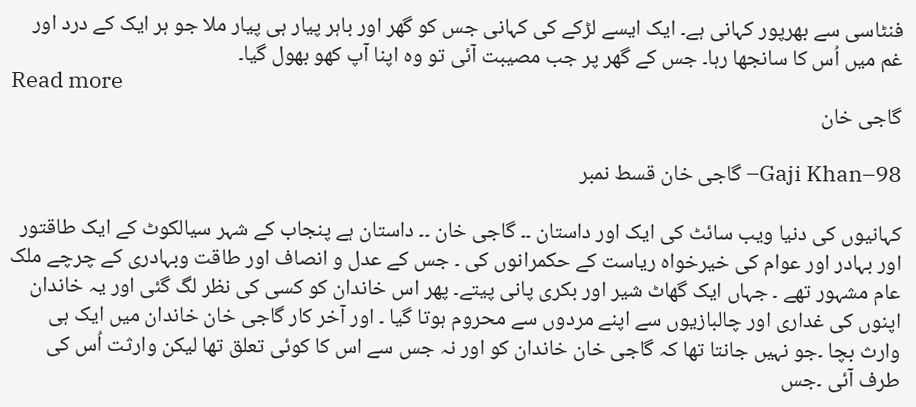فنٹاسی سے بھرپور کہانی ہے۔ ایک ایسے لڑکے کی کہانی جس کو گھر اور باہر پیار ہی پیار ملا جو ہر ایک کے درد اور غم میں اُس کا سانجھا رہا۔ جس کے گھر پر جب مصیبت آئی تو وہ اپنا آپ کھو بھول گیا۔
Read more
گاجی خان

Gaji Khan–98– گاجی خان قسط نمبر

کہانیوں کی دنیا ویب سائٹ کی ایک اور داستان ۔۔ گاجی خان ۔۔ داستان ہے پنجاب کے شہر سیالکوٹ کے ایک طاقتور اور بہادر اور عوام کی خیرخواہ ریاست کے حکمرانوں کی ۔ جس کے عدل و انصاف اور طاقت وبہادری کے چرچے ملک عام مشہور تھے ۔ جہاں ایک گھاٹ شیر اور بکری پانی پیتے۔ پھر اس خاندان کو کسی کی نظر لگ گئی اور یہ خاندان اپنوں کی غداری اور چالبازیوں سے اپنے مردوں سے محروم ہوتا گیا ۔ اور آخر کار گاجی خان خاندان میں ایک ہی وارث بچا ۔جو نہیں جانتا تھا کہ گاجی خان خاندان کو اور نہ جس سے اس کا کوئی تعلق تھا لیکن وارثت اُس کی طرف آئی ۔جس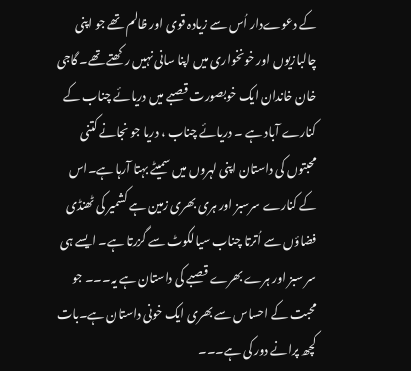کے دعوےدار اُس سے زیادہ قوی اور ظالم تھے جو اپنی چالبازیوں اور خونخواری میں اپنا سانی نہیں رکھتے تھے۔ گاجی خان خاندان ایک خوبصورت قصبے میں دریائے چناب کے کنارے آباد ہے ۔ دریائے چناب ، دریا جو نجانے کتنی محبتوں کی داستان اپنی لہروں میں سمیٹے بہتا آرہا ہے۔اس کے کنارے سرسبز اور ہری بھری زمین ہے کشمیر کی ٹھنڈی فضاؤں سے اُترتا چناب سیالکوٹ سے گزرتا ہے۔ ایسے ہی سر سبز اور ہرے بھرے قصبے کی داستان ہے یہ۔۔۔ جو محبت کے احساس سے بھری ایک خونی داستان ہے۔بات کچھ پرانے دور کی ہے۔۔۔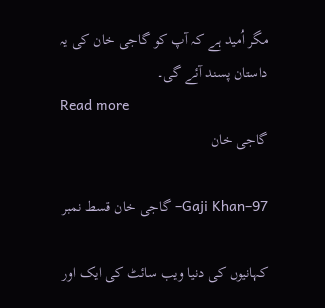مگر اُمید ہے کہ آپ کو گاجی خان کی یہ داستان پسند آئے گی۔
Read more
گاجی خان

Gaji Khan–97– گاجی خان قسط نمبر

کہانیوں کی دنیا ویب سائٹ کی ایک اور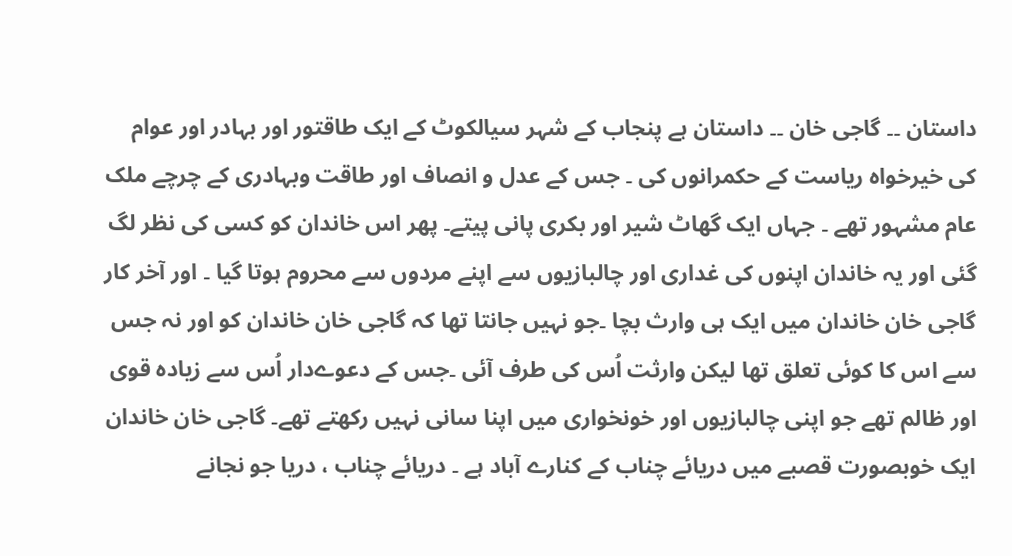داستان ۔۔ گاجی خان ۔۔ داستان ہے پنجاب کے شہر سیالکوٹ کے ایک طاقتور اور بہادر اور عوام کی خیرخواہ ریاست کے حکمرانوں کی ۔ جس کے عدل و انصاف اور طاقت وبہادری کے چرچے ملک عام مشہور تھے ۔ جہاں ایک گھاٹ شیر اور بکری پانی پیتے۔ پھر اس خاندان کو کسی کی نظر لگ گئی اور یہ خاندان اپنوں کی غداری اور چالبازیوں سے اپنے مردوں سے محروم ہوتا گیا ۔ اور آخر کار گاجی خان خاندان میں ایک ہی وارث بچا ۔جو نہیں جانتا تھا کہ گاجی خان خاندان کو اور نہ جس سے اس کا کوئی تعلق تھا لیکن وارثت اُس کی طرف آئی ۔جس کے دعوےدار اُس سے زیادہ قوی اور ظالم تھے جو اپنی چالبازیوں اور خونخواری میں اپنا سانی نہیں رکھتے تھے۔ گاجی خان خاندان ایک خوبصورت قصبے میں دریائے چناب کے کنارے آباد ہے ۔ دریائے چناب ، دریا جو نجانے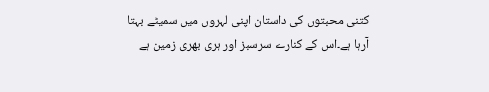کتنی محبتوں کی داستان اپنی لہروں میں سمیٹے بہتا آرہا ہے۔اس کے کنارے سرسبز اور ہری بھری زمین ہے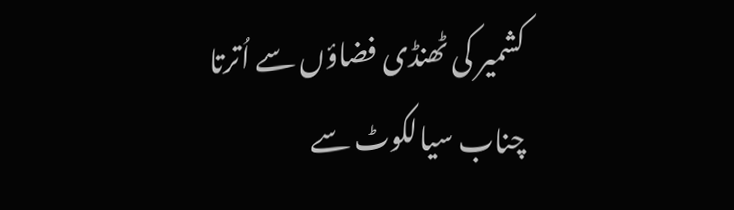کشمیر کی ٹھنڈی فضاؤں سے اُترتا چناب سیالکوٹ سے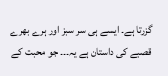گزرتا ہے۔ ایسے ہی سر سبز اور ہرے بھرے قصبے کی داستان ہے یہ۔۔۔ جو محبت کے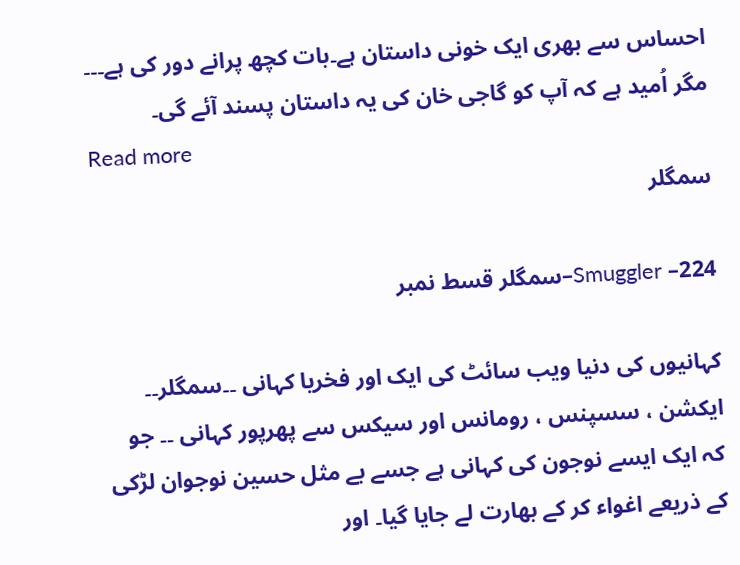احساس سے بھری ایک خونی داستان ہے۔بات کچھ پرانے دور کی ہے۔۔۔ مگر اُمید ہے کہ آپ کو گاجی خان کی یہ داستان پسند آئے گی۔
Read more
سمگلر

Smuggler –224–سمگلر قسط نمبر

کہانیوں کی دنیا ویب سائٹ کی ایک اور فخریا کہانی ۔۔سمگلر۔۔ ایکشن ، سسپنس ، رومانس اور سیکس سے پھرپور کہانی ۔۔ جو کہ ایک ایسے نوجون کی کہانی ہے جسے بے مثل حسین نوجوان لڑکی کے ذریعے اغواء کر کے بھارت لے جایا گیا۔ اور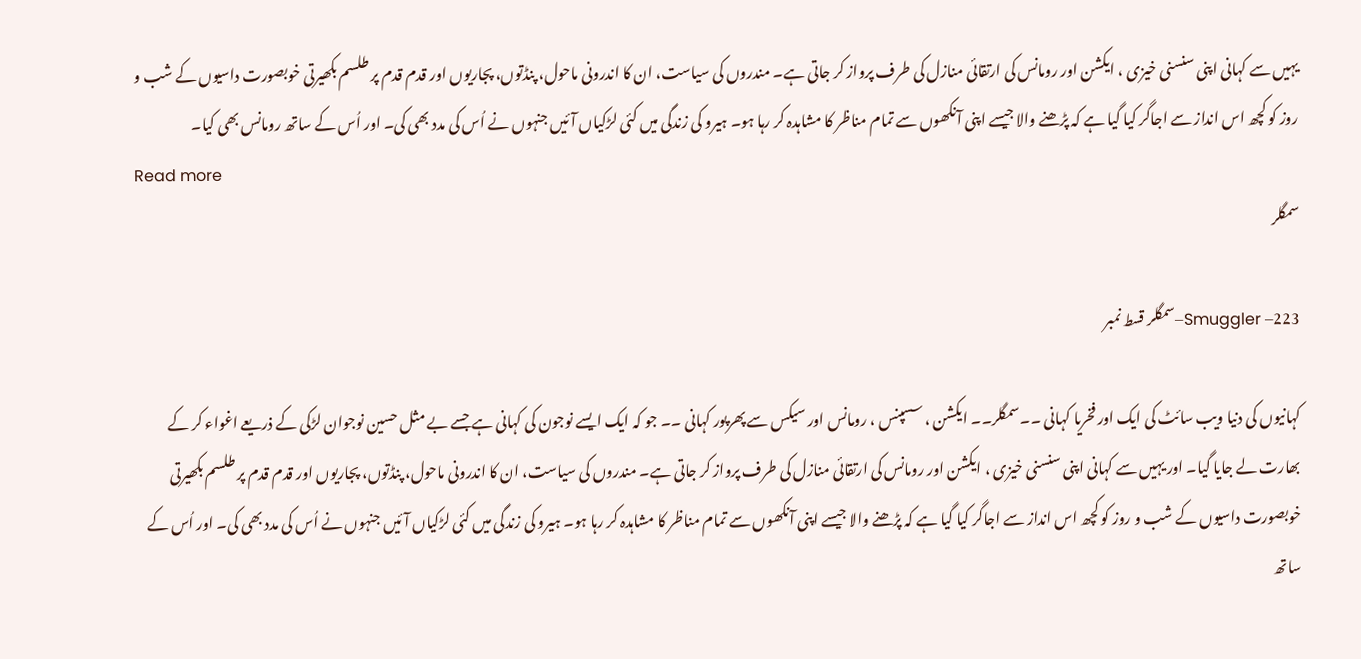یہیں سے کہانی اپنی سنسنی خیزی ، ایکشن اور رومانس کی ارتقائی منازل کی طرف پرواز کر جاتی ہے۔ مندروں کی سیاست، ان کا اندرونی ماحول، پنڈتوں، پجاریوں اور قدم قدم پر طلسم بکھیرتی خوبصورت داسیوں کے شب و روز کو کچھ اس انداز سے اجاگر کیا گیا ہے کہ پڑھنے والا جیسے اپنی آنکھوں سے تمام مناظر کا مشاہدہ کر رہا ہو۔ ہیرو کی زندگی میں کئی لڑکیاں آئیں جنہوں نے اُس کی مدد بھی کی۔ اور اُس کے ساتھ رومانس بھی کیا۔
Read more
سمگلر

Smuggler –223–سمگلر قسط نمبر

کہانیوں کی دنیا ویب سائٹ کی ایک اور فخریا کہانی ۔۔سمگلر۔۔ ایکشن ، سسپنس ، رومانس اور سیکس سے پھرپور کہانی ۔۔ جو کہ ایک ایسے نوجون کی کہانی ہے جسے بے مثل حسین نوجوان لڑکی کے ذریعے اغواء کر کے بھارت لے جایا گیا۔ اور یہیں سے کہانی اپنی سنسنی خیزی ، ایکشن اور رومانس کی ارتقائی منازل کی طرف پرواز کر جاتی ہے۔ مندروں کی سیاست، ان کا اندرونی ماحول، پنڈتوں، پجاریوں اور قدم قدم پر طلسم بکھیرتی خوبصورت داسیوں کے شب و روز کو کچھ اس انداز سے اجاگر کیا گیا ہے کہ پڑھنے والا جیسے اپنی آنکھوں سے تمام مناظر کا مشاہدہ کر رہا ہو۔ ہیرو کی زندگی میں کئی لڑکیاں آئیں جنہوں نے اُس کی مدد بھی کی۔ اور اُس کے ساتھ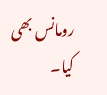رومانس بھی کیا۔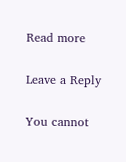Read more

Leave a Reply

You cannot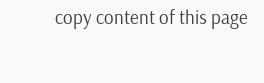copy content of this page